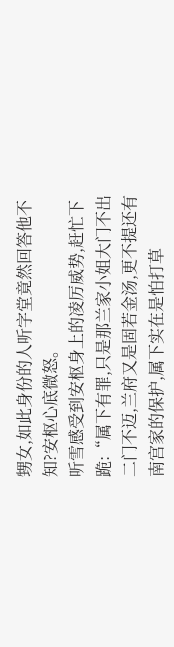甥女,如此身份的人听字堂竟然回答他不知?安枢心底微怒。
听雪感受到安枢身上的凌厉威势,赶忙下跪:“属下有罪,只是那兰家小姐大门不出二门不迈,兰府又是固若金汤,更不提还有南宫家的保护,属下实在是怕打草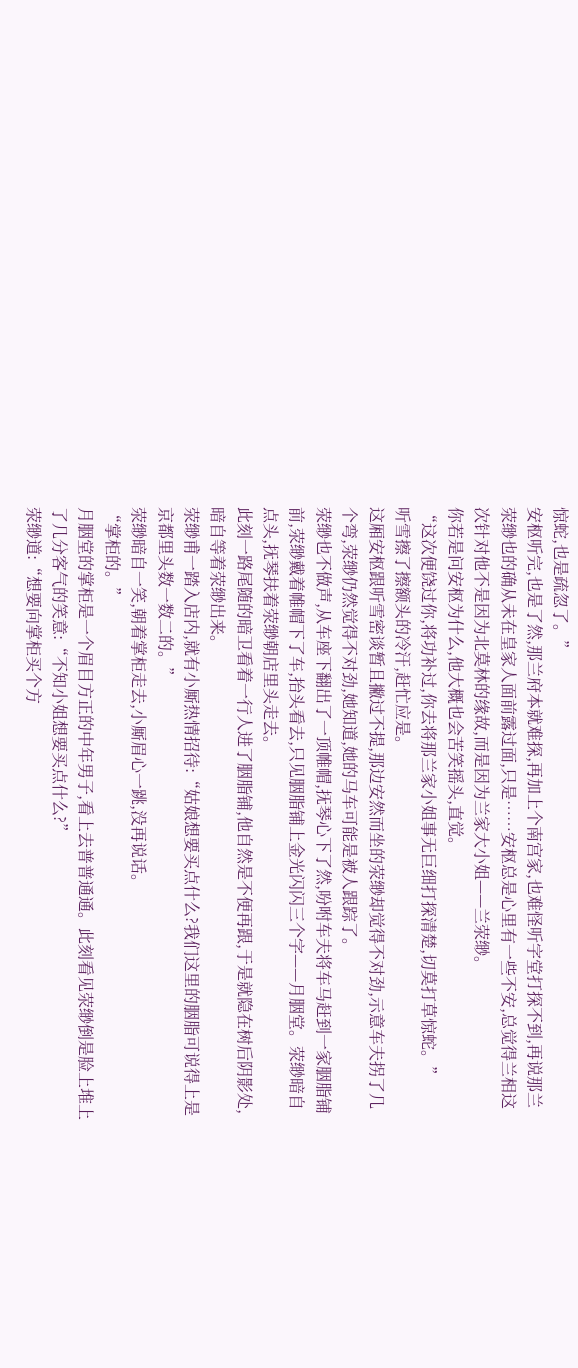惊蛇,也是疏忽了。”
安枢听完,也是了然,那兰府本就难探,再加上个南宫家,也难怪听字堂打探不到,再说那兰荥缈也的确从未在皇家人面前露过面,只是……安枢总是心里有一些不安,总觉得兰相这次针对他不是因为北莫林的缘故,而是因为兰家大小姐——兰荥缈。
你若是问安枢为什么,他大概也会苦笑摇头,直觉。
“这次便饶过你,将功补过,你去将那兰家小姐事无巨细打探清楚,切莫打草惊蛇。”
听雪擦了擦额头的冷汗,赶忙应是。
这厢安枢跟听雪密谈暂且撇过不提,那边安然而坐的荥缈却觉得不对劲,示意车夫拐了几个弯,荥缈仍然觉得不对劲,她知道,她的马车可能是被人跟踪了。
荥缈也不做声,从车座下翻出了一顶帷帽,抚琴心下了然,吩咐车夫将车马赶到一家胭脂铺前,荥缈戴着帷帽下了车,抬头看去,只见胭脂铺上金光闪闪三个字——月胭堂。荥缈暗自点头,抚琴扶着荥缈朝店里头走去。
此刻一路尾随的暗卫看着一行人进了胭脂铺,他自然是不便再跟,于是就隐在树后阴影处,暗自等着荥缈出来。
荥缈甫一踏入店内,就有小厮热情招待:“姑娘想要买点什么?我们这里的胭脂可说得上是京都里头数一数二的。”
荥缈暗自一笑,朝着掌柜走去,小厮眉心一跳,没再说话。
“掌柜的。”
月胭堂的掌柜是一个眉目方正的中年男子,看上去普普通通。此刻看见荥缈倒是脸上堆上了几分客气的笑意:“不知小姐想要买点什么?”
荥缈道:“想要向掌柜买个方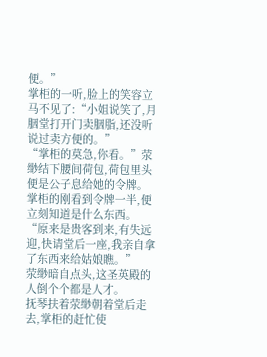便。”
掌柜的一听,脸上的笑容立马不见了:“小姐说笑了,月胭堂打开门卖胭脂,还没听说过卖方便的。”
“掌柜的莫急,你看。”荥缈结下腰间荷包,荷包里头便是公子息给她的令牌。
掌柜的刚看到令牌一半,便立刻知道是什么东西。
“原来是贵客到来,有失远迎,快请堂后一座,我亲自拿了东西来给姑娘瞧。”
荥缈暗自点头,这圣英殿的人倒个个都是人才。
抚琴扶着荥缈朝着堂后走去,掌柜的赶忙使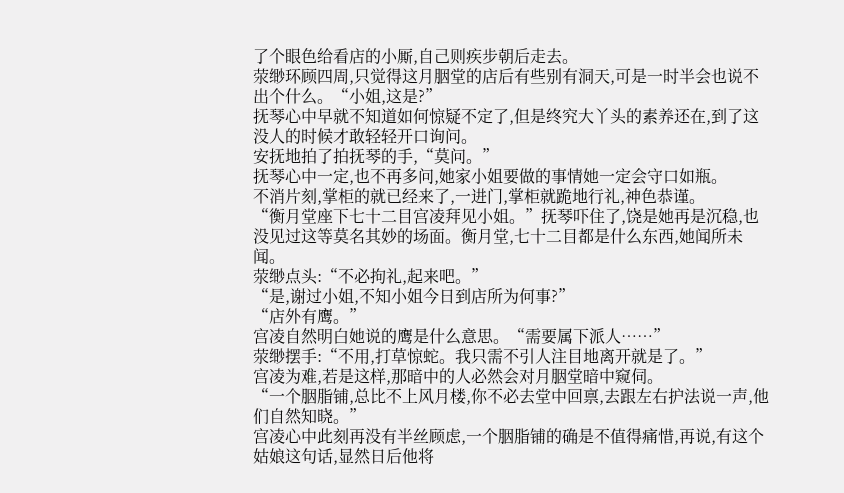了个眼色给看店的小厮,自己则疾步朝后走去。
荥缈环顾四周,只觉得这月胭堂的店后有些别有洞天,可是一时半会也说不出个什么。“小姐,这是?”
抚琴心中早就不知道如何惊疑不定了,但是终究大丫头的素养还在,到了这没人的时候才敢轻轻开口询问。
安抚地拍了拍抚琴的手,“莫问。”
抚琴心中一定,也不再多问,她家小姐要做的事情她一定会守口如瓶。
不消片刻,掌柜的就已经来了,一进门,掌柜就跪地行礼,神色恭谨。
“衡月堂座下七十二目宫凌拜见小姐。”抚琴吓住了,饶是她再是沉稳,也没见过这等莫名其妙的场面。衡月堂,七十二目都是什么东西,她闻所未闻。
荥缈点头:“不必拘礼,起来吧。”
“是,谢过小姐,不知小姐今日到店所为何事?”
“店外有鹰。”
宫凌自然明白她说的鹰是什么意思。“需要属下派人……”
荥缈摆手:“不用,打草惊蛇。我只需不引人注目地离开就是了。”
宫凌为难,若是这样,那暗中的人必然会对月胭堂暗中窥伺。
“一个胭脂铺,总比不上风月楼,你不必去堂中回禀,去跟左右护法说一声,他们自然知晓。”
宫凌心中此刻再没有半丝顾虑,一个胭脂铺的确是不值得痛惜,再说,有这个姑娘这句话,显然日后他将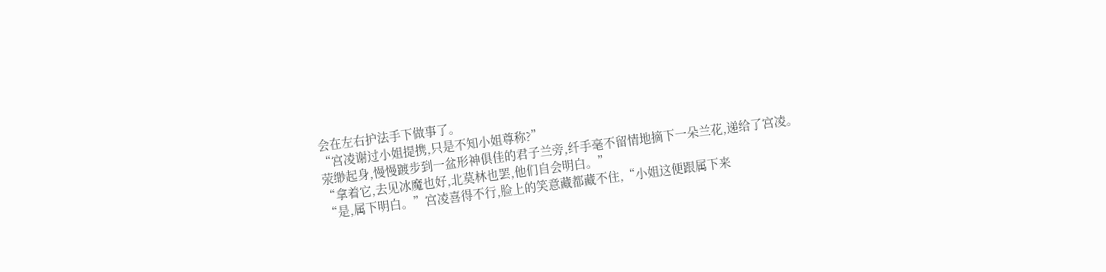会在左右护法手下做事了。
“宫凌谢过小姐提携,只是不知小姐尊称?”
荥缈起身,慢慢踱步到一盆形神俱佳的君子兰旁,纤手毫不留情地摘下一朵兰花,递给了宫凌。
“拿着它,去见冰魔也好,北莫林也罢,他们自会明白。”
“是,属下明白。”宫凌喜得不行,脸上的笑意藏都藏不住,“小姐这便跟属下来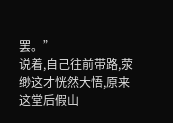罢。”
说着,自己往前带路,荥缈这才恍然大悟,原来这堂后假山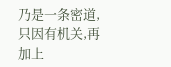乃是一条密道,只因有机关,再加上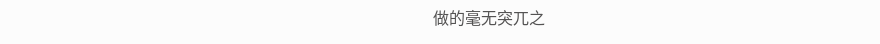做的毫无突兀之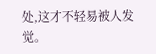处,这才不轻易被人发觉。